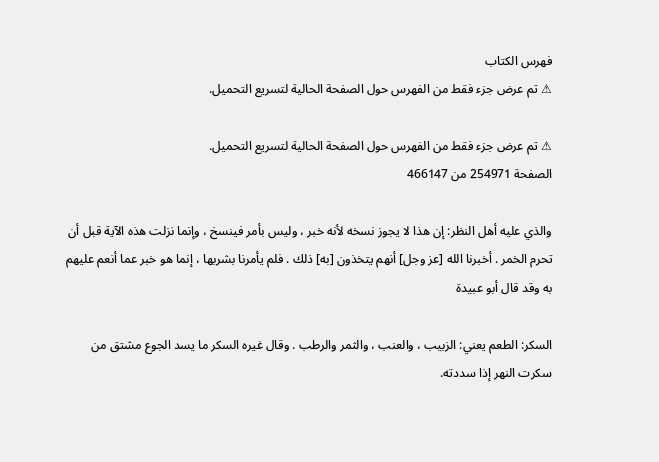فهرس الكتاب
⚠ تم عرض جزء فقط من الفهرس حول الصفحة الحالية لتسريع التحميل.

⚠ تم عرض جزء فقط من الفهرس حول الصفحة الحالية لتسريع التحميل.
الصفحة 254971 من 466147

والذي عليه أهل النظر: إن هذا لا يجوز نسخه لأنه خبر ، وليس بأمر فينسخ ، وإنما نزلت هذه الآية قبل أن تحرم الخمر . أخبرنا الله [عز وجل] أنهم يتخذون [به] ذلك . فلم يأمرنا بشربها ، إنما هو خبر عما أنعم عليهم به وقد قال أبو عبيدة

السكر: الطعم يعني: الزبيب ، والعنب ، والثمر والرطب . وقال غيره السكر ما يسد الجوع مشتق من سكرت النهر إذا سددته.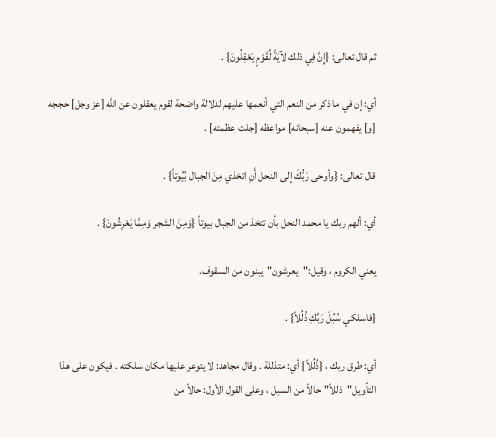ثم قال تعالى: {إِنَّ فِي ذلك لآيَةً لِّقَوْمٍ يَعْقِلُونَ} .

أي: إن في ما ذكر من النعم التي أنعمها عليهم لدلالة واضحة لقوم يعقلون عن الله [عز وجل] حججه [و] يفهمون عنه [سبحانه] مواعظه [جلت عظمته] .

قال تعالى: {وأوحى رَبُّكَ إلى النحل أَنِ اتخذي مِنَ الجبال بُيُوتاً} .

أي: ألهم ربك يا محمد النحل بأن تتخذ من الجبال بيوتاً {وَمِنَ الشجر وَمِمَّا يَعْرِشُونَ} .

يعني الكروم ، وقيل:"يعرشون"يبنون من السقوف.

{فاسلكي سُبُلَ رَبِّكِ ذُلُلاً} .

أي: طرق ربك ، {ذُلُلاً} أي: متذللة . وقال مجاهد: لا يتوعر عليها مكان سلكته . فيكون على هذا التأويل"ذللاً"حالاً من السبل ، وعلى القول الأول: حالاً من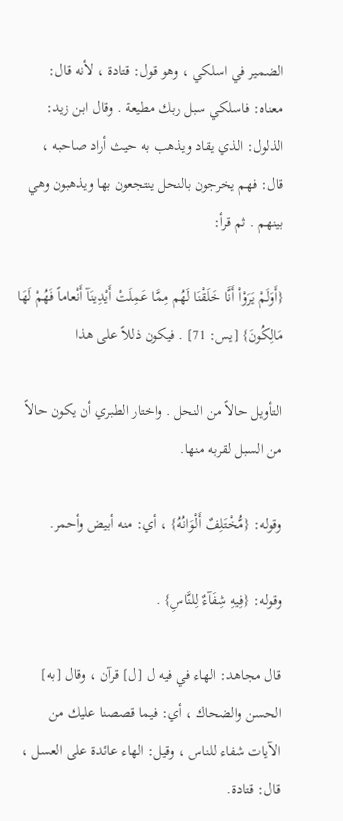الضمير في اسلكي ، وهو قول: قتادة ، لأنه قال: معناه: فاسلكي سبل ربك مطيعة . وقال ابن زيد: الذلول: الذي يقاد ويذهب به حيث أراد صاحبه ، قال: فهم يخرجون بالنحل ينتجعون بها ويذهبون وهي بينهم . ثم قرأ:

{أَوَلَمْ يَرَوْاْ أَنَّا خَلَقْنَا لَهُم مِمَّا عَمِلَتْ أَيْدِينَآ أَنْعاماً فَهُمْ لَهَا مَالِكُونَ} [يس: 71] . فيكون ذللاً على هذا

التأويل حالاً من النحل . واختار الطبري أن يكون حالاً من السبل لقربه منها.

وقوله: {مُّخْتَلِفٌ أَلْوَانُهُ} ، أي: منه أبيض وأحمر.

وقوله: {فِيهِ شِفَآءٌ لِلنَّاسِ} .

قال مجاهد: الهاء في فيه ل [ل] قرآن ، وقال [به] الحسن والضحاك ، أي: فيما قصصنا عليك من الآيات شفاء للناس ، وقيل: الهاء عائدة على العسل ، قال: قتادة.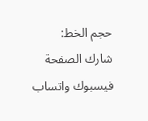حجم الخط:
شارك الصفحة
فيسبوك واتساب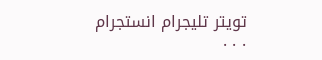تويتر تليجرام انستجرام
. . .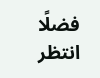فضلًا انتظر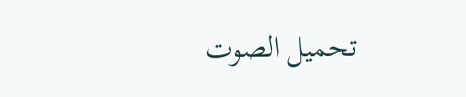تحميل الصوت